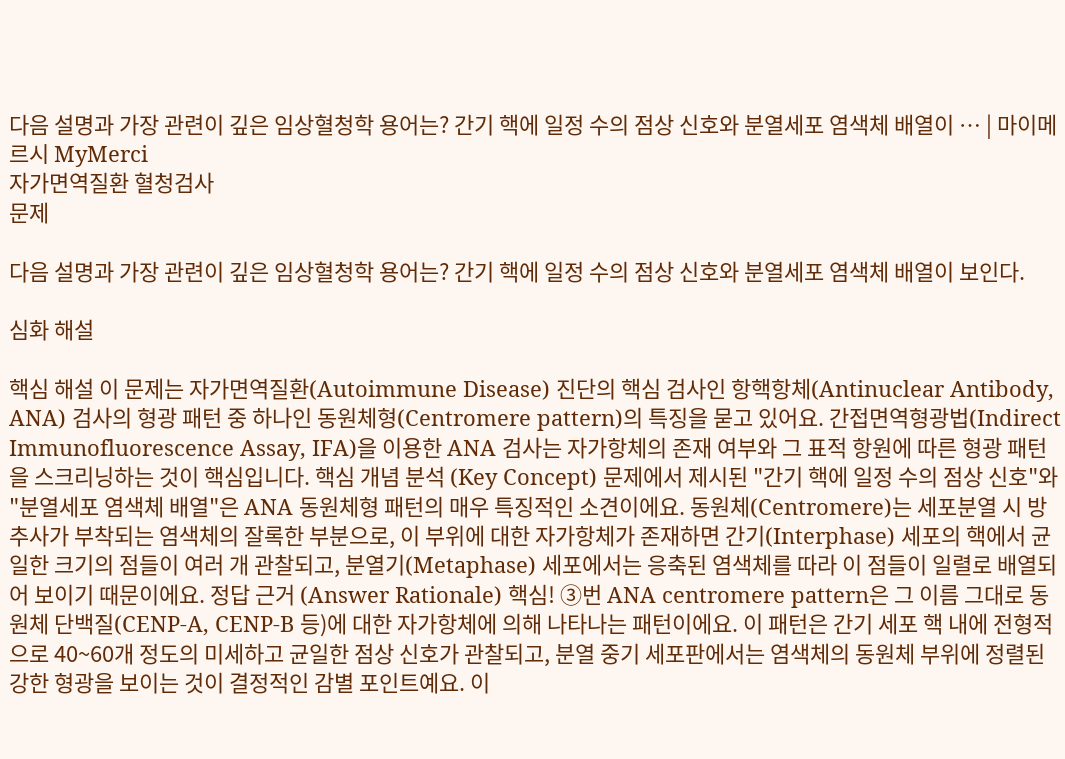다음 설명과 가장 관련이 깊은 임상혈청학 용어는? 간기 핵에 일정 수의 점상 신호와 분열세포 염색체 배열이 … | 마이메르시 MyMerci
자가면역질환 혈청검사
문제

다음 설명과 가장 관련이 깊은 임상혈청학 용어는? 간기 핵에 일정 수의 점상 신호와 분열세포 염색체 배열이 보인다.

심화 해설

핵심 해설 이 문제는 자가면역질환(Autoimmune Disease) 진단의 핵심 검사인 항핵항체(Antinuclear Antibody, ANA) 검사의 형광 패턴 중 하나인 동원체형(Centromere pattern)의 특징을 묻고 있어요. 간접면역형광법(Indirect Immunofluorescence Assay, IFA)을 이용한 ANA 검사는 자가항체의 존재 여부와 그 표적 항원에 따른 형광 패턴을 스크리닝하는 것이 핵심입니다. 핵심 개념 분석 (Key Concept) 문제에서 제시된 "간기 핵에 일정 수의 점상 신호"와 "분열세포 염색체 배열"은 ANA 동원체형 패턴의 매우 특징적인 소견이에요. 동원체(Centromere)는 세포분열 시 방추사가 부착되는 염색체의 잘록한 부분으로, 이 부위에 대한 자가항체가 존재하면 간기(Interphase) 세포의 핵에서 균일한 크기의 점들이 여러 개 관찰되고, 분열기(Metaphase) 세포에서는 응축된 염색체를 따라 이 점들이 일렬로 배열되어 보이기 때문이에요. 정답 근거 (Answer Rationale) 핵심! ③번 ANA centromere pattern은 그 이름 그대로 동원체 단백질(CENP-A, CENP-B 등)에 대한 자가항체에 의해 나타나는 패턴이에요. 이 패턴은 간기 세포 핵 내에 전형적으로 40~60개 정도의 미세하고 균일한 점상 신호가 관찰되고, 분열 중기 세포판에서는 염색체의 동원체 부위에 정렬된 강한 형광을 보이는 것이 결정적인 감별 포인트예요. 이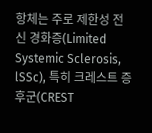항체는 주로 제한성 전신 경화증(Limited Systemic Sclerosis, lSSc), 특히 크레스트 증후군(CREST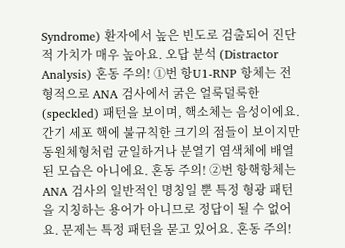Syndrome) 환자에서 높은 빈도로 검출되어 진단적 가치가 매우 높아요. 오답 분석 (Distractor Analysis) 혼동 주의! ①번 항U1-RNP 항체는 전형적으로 ANA 검사에서 굵은 얼룩덜룩한(speckled) 패턴을 보이며, 핵소체는 음성이에요. 간기 세포 핵에 불규칙한 크기의 점들이 보이지만 동원체형처럼 균일하거나 분열기 염색체에 배열된 모습은 아니에요. 혼동 주의! ②번 항핵항체는 ANA 검사의 일반적인 명칭일 뿐 특정 형광 패턴을 지칭하는 용어가 아니므로 정답이 될 수 없어요. 문제는 특정 패턴을 묻고 있어요. 혼동 주의!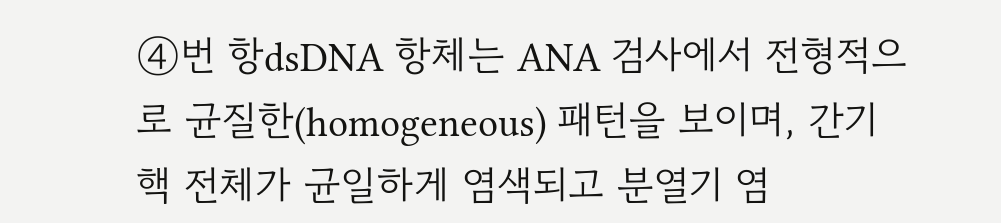④번 항dsDNA 항체는 ANA 검사에서 전형적으로 균질한(homogeneous) 패턴을 보이며, 간기 핵 전체가 균일하게 염색되고 분열기 염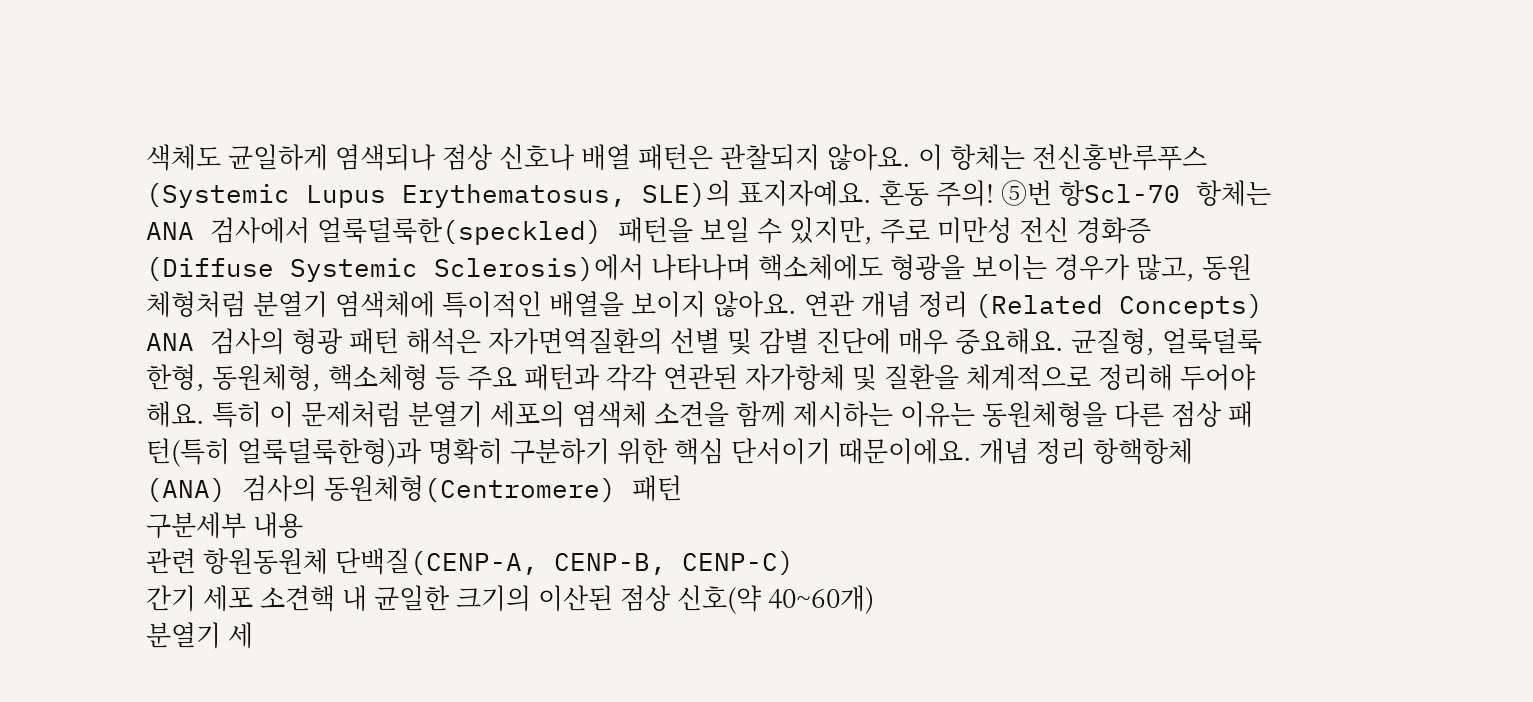색체도 균일하게 염색되나 점상 신호나 배열 패턴은 관찰되지 않아요. 이 항체는 전신홍반루푸스(Systemic Lupus Erythematosus, SLE)의 표지자예요. 혼동 주의! ⑤번 항Scl-70 항체는 ANA 검사에서 얼룩덜룩한(speckled) 패턴을 보일 수 있지만, 주로 미만성 전신 경화증(Diffuse Systemic Sclerosis)에서 나타나며 핵소체에도 형광을 보이는 경우가 많고, 동원체형처럼 분열기 염색체에 특이적인 배열을 보이지 않아요. 연관 개념 정리 (Related Concepts) ANA 검사의 형광 패턴 해석은 자가면역질환의 선별 및 감별 진단에 매우 중요해요. 균질형, 얼룩덜룩한형, 동원체형, 핵소체형 등 주요 패턴과 각각 연관된 자가항체 및 질환을 체계적으로 정리해 두어야 해요. 특히 이 문제처럼 분열기 세포의 염색체 소견을 함께 제시하는 이유는 동원체형을 다른 점상 패턴(특히 얼룩덜룩한형)과 명확히 구분하기 위한 핵심 단서이기 때문이에요. 개념 정리 항핵항체(ANA) 검사의 동원체형(Centromere) 패턴
구분세부 내용
관련 항원동원체 단백질(CENP-A, CENP-B, CENP-C)
간기 세포 소견핵 내 균일한 크기의 이산된 점상 신호(약 40~60개)
분열기 세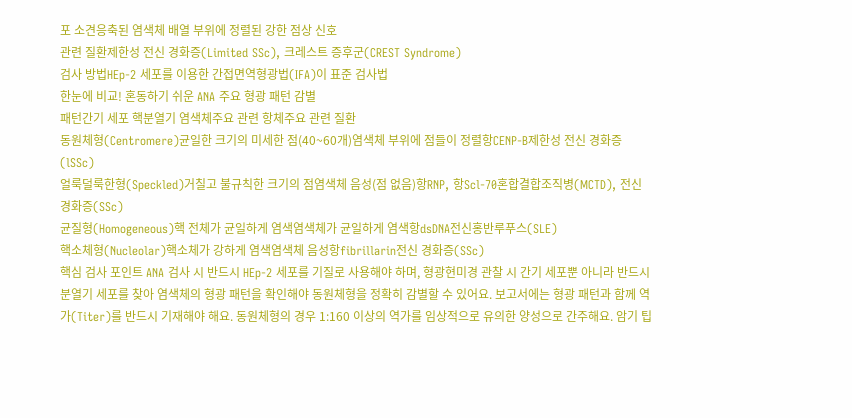포 소견응축된 염색체 배열 부위에 정렬된 강한 점상 신호
관련 질환제한성 전신 경화증(Limited SSc), 크레스트 증후군(CREST Syndrome)
검사 방법HEp-2 세포를 이용한 간접면역형광법(IFA)이 표준 검사법
한눈에 비교! 혼동하기 쉬운 ANA 주요 형광 패턴 감별
패턴간기 세포 핵분열기 염색체주요 관련 항체주요 관련 질환
동원체형(Centromere)균일한 크기의 미세한 점(40~60개)염색체 부위에 점들이 정렬항CENP-B제한성 전신 경화증(lSSc)
얼룩덜룩한형(Speckled)거칠고 불규칙한 크기의 점염색체 음성(점 없음)항RNP, 항Scl-70혼합결합조직병(MCTD), 전신 경화증(SSc)
균질형(Homogeneous)핵 전체가 균일하게 염색염색체가 균일하게 염색항dsDNA전신홍반루푸스(SLE)
핵소체형(Nucleolar)핵소체가 강하게 염색염색체 음성항fibrillarin전신 경화증(SSc)
핵심 검사 포인트 ANA 검사 시 반드시 HEp-2 세포를 기질로 사용해야 하며, 형광현미경 관찰 시 간기 세포뿐 아니라 반드시 분열기 세포를 찾아 염색체의 형광 패턴을 확인해야 동원체형을 정확히 감별할 수 있어요. 보고서에는 형광 패턴과 함께 역가(Titer)를 반드시 기재해야 해요. 동원체형의 경우 1:160 이상의 역가를 임상적으로 유의한 양성으로 간주해요. 암기 팁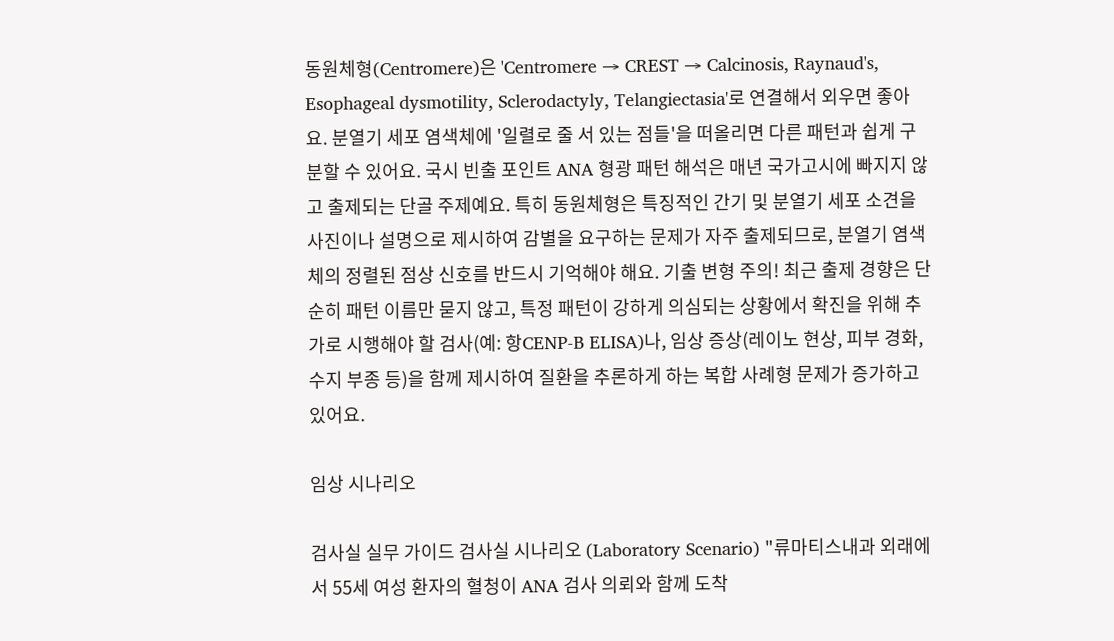동원체형(Centromere)은 'Centromere → CREST → Calcinosis, Raynaud's, Esophageal dysmotility, Sclerodactyly, Telangiectasia'로 연결해서 외우면 좋아요. 분열기 세포 염색체에 '일렬로 줄 서 있는 점들'을 떠올리면 다른 패턴과 쉽게 구분할 수 있어요. 국시 빈출 포인트 ANA 형광 패턴 해석은 매년 국가고시에 빠지지 않고 출제되는 단골 주제예요. 특히 동원체형은 특징적인 간기 및 분열기 세포 소견을 사진이나 설명으로 제시하여 감별을 요구하는 문제가 자주 출제되므로, 분열기 염색체의 정렬된 점상 신호를 반드시 기억해야 해요. 기출 변형 주의! 최근 출제 경향은 단순히 패턴 이름만 묻지 않고, 특정 패턴이 강하게 의심되는 상황에서 확진을 위해 추가로 시행해야 할 검사(예: 항CENP-B ELISA)나, 임상 증상(레이노 현상, 피부 경화, 수지 부종 등)을 함께 제시하여 질환을 추론하게 하는 복합 사례형 문제가 증가하고 있어요.

임상 시나리오

검사실 실무 가이드 검사실 시나리오 (Laboratory Scenario) "류마티스내과 외래에서 55세 여성 환자의 혈청이 ANA 검사 의뢰와 함께 도착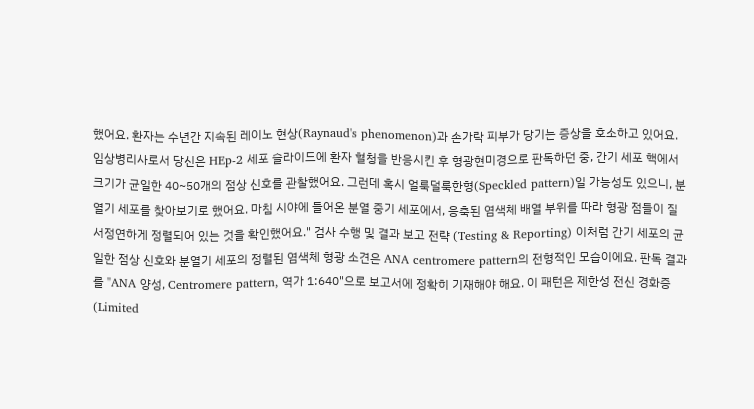했어요. 환자는 수년간 지속된 레이노 현상(Raynaud's phenomenon)과 손가락 피부가 당기는 증상을 호소하고 있어요. 임상병리사로서 당신은 HEp-2 세포 슬라이드에 환자 혈청을 반응시킨 후 형광현미경으로 판독하던 중, 간기 세포 핵에서 크기가 균일한 40~50개의 점상 신호를 관찰했어요. 그런데 혹시 얼룩덜룩한형(Speckled pattern)일 가능성도 있으니, 분열기 세포를 찾아보기로 했어요. 마침 시야에 들어온 분열 중기 세포에서, 응축된 염색체 배열 부위를 따라 형광 점들이 질서정연하게 정렬되어 있는 것을 확인했어요." 검사 수행 및 결과 보고 전략 (Testing & Reporting) 이처럼 간기 세포의 균일한 점상 신호와 분열기 세포의 정렬된 염색체 형광 소견은 ANA centromere pattern의 전형적인 모습이에요. 판독 결과를 "ANA 양성, Centromere pattern, 역가 1:640"으로 보고서에 정확히 기재해야 해요. 이 패턴은 제한성 전신 경화증(Limited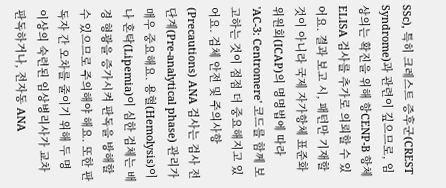SSc), 특히 크레스트 증후군(CREST Syndrome)과 관련이 깊으므로, 임상의는 확진을 위해 항CENP-B 항체 ELISA 검사를 추가로 의뢰할 수 있어요. 결과 보고 시, 패턴만 기재할 것이 아니라 국제 자가항체 표준화 위원회(ICAP)의 명명법에 따라 'AC-3: Centromere' 코드를 함께 보고하는 것이 점점 더 중요해지고 있어요. 검체 안전 및 주의사항 (Precautions) ANA 검사는 검사 전 단계(Pre-analytical phase) 관리가 매우 중요해요. 용혈(Hemolysis)이나 혼탁(Lipemia)이 심한 검체는 배경 형광을 증가시켜 판독을 방해할 수 있으므로 주의해야 해요. 또한 판독자 간 오차를 줄이기 위해 두 명 이상의 숙련된 임상병리사가 교차 판독하거나, 전자동 ANA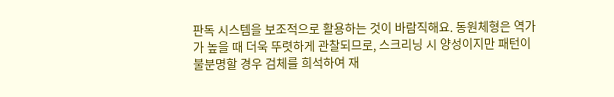판독 시스템을 보조적으로 활용하는 것이 바람직해요. 동원체형은 역가가 높을 때 더욱 뚜렷하게 관찰되므로, 스크리닝 시 양성이지만 패턴이 불분명할 경우 검체를 희석하여 재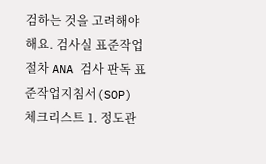검하는 것을 고려해야 해요. 검사실 표준작업절차 ANA 검사 판독 표준작업지침서(SOP) 체크리스트 1. 정도관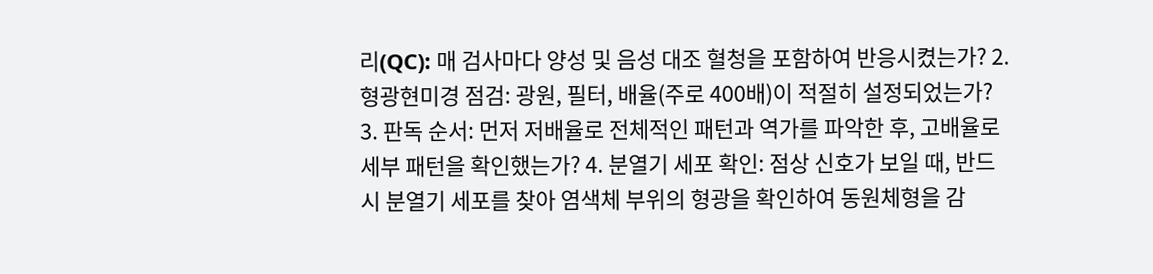리(QC): 매 검사마다 양성 및 음성 대조 혈청을 포함하여 반응시켰는가? 2. 형광현미경 점검: 광원, 필터, 배율(주로 400배)이 적절히 설정되었는가? 3. 판독 순서: 먼저 저배율로 전체적인 패턴과 역가를 파악한 후, 고배율로 세부 패턴을 확인했는가? 4. 분열기 세포 확인: 점상 신호가 보일 때, 반드시 분열기 세포를 찾아 염색체 부위의 형광을 확인하여 동원체형을 감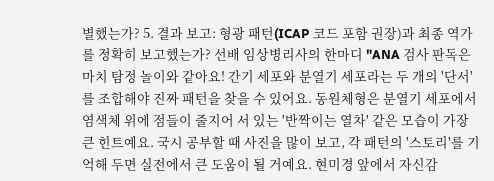별했는가? 5. 결과 보고: 형광 패턴(ICAP 코드 포함 권장)과 최종 역가를 정확히 보고했는가? 선배 임상병리사의 한마디 "ANA 검사 판독은 마치 탐정 놀이와 같아요! 간기 세포와 분열기 세포라는 두 개의 '단서'를 조합해야 진짜 패턴을 찾을 수 있어요. 동원체형은 분열기 세포에서 염색체 위에 점들이 줄지어 서 있는 '반짝이는 열차' 같은 모습이 가장 큰 힌트예요. 국시 공부할 때 사진을 많이 보고, 각 패턴의 '스토리'를 기억해 두면 실전에서 큰 도움이 될 거예요. 현미경 앞에서 자신감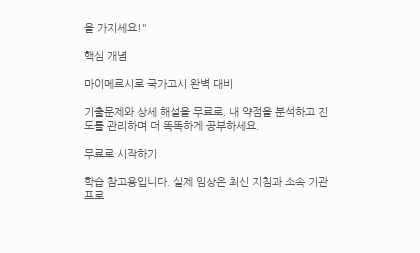을 가지세요!"

핵심 개념

마이메르시로 국가고시 완벽 대비

기출문제와 상세 해설을 무료로. 내 약점을 분석하고 진도를 관리하며 더 똑똑하게 공부하세요.

무료로 시작하기

학습 참고용입니다. 실제 임상은 최신 지침과 소속 기관 프로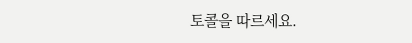토콜을 따르세요.